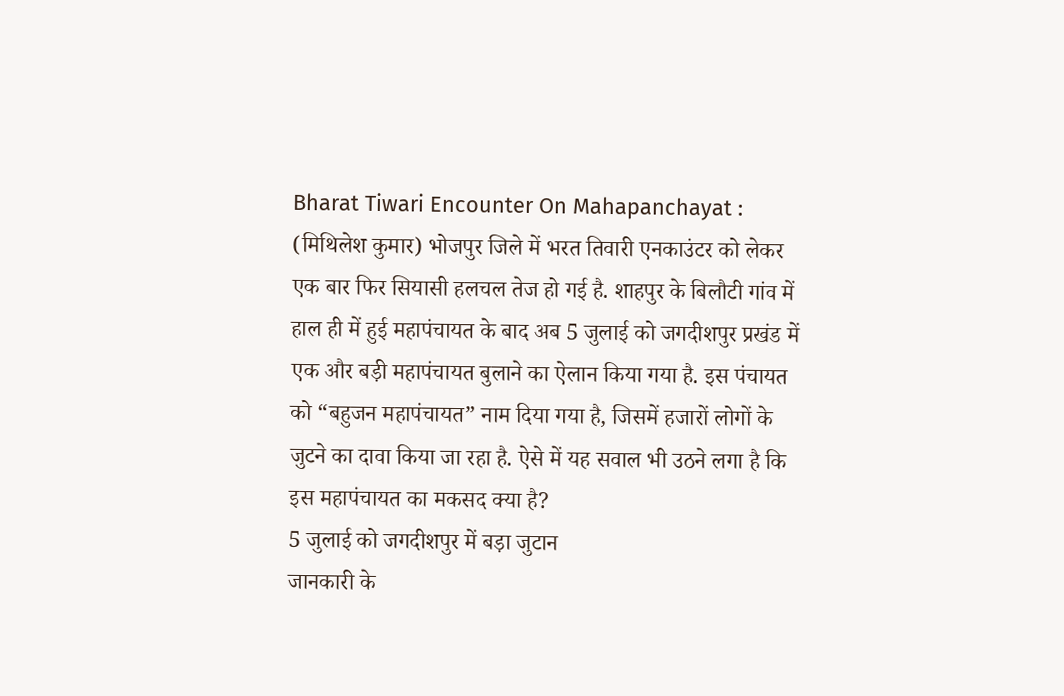Bharat Tiwari Encounter On Mahapanchayat : (मिथिलेश कुमार) भोजपुर जिले में भरत तिवारी एनकाउंटर को लेकर एक बार फिर सियासी हलचल तेज हो गई है. शाहपुर के बिलौटी गांव में हाल ही में हुई महापंचायत के बाद अब 5 जुलाई को जगदीशपुर प्रखंड में एक और बड़ी महापंचायत बुलाने का ऐलान किया गया है. इस पंचायत को “बहुजन महापंचायत” नाम दिया गया है, जिसमें हजारों लोगों के जुटने का दावा किया जा रहा है. ऐसे में यह सवाल भी उठने लगा है कि इस महापंचायत का मकसद क्या है?
5 जुलाई को जगदीशपुर में बड़ा जुटान
जानकारी के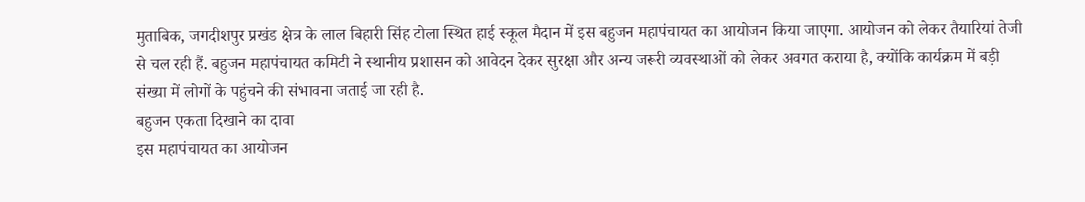मुताबिक, जगदीशपुर प्रखंड क्षेत्र के लाल बिहारी सिंह टोला स्थित हाई स्कूल मैदान में इस बहुजन महापंचायत का आयोजन किया जाएगा. आयोजन को लेकर तैयारियां तेजी से चल रही हैं. बहुजन महापंचायत कमिटी ने स्थानीय प्रशासन को आवेदन देकर सुरक्षा और अन्य जरूरी व्यवस्थाओं को लेकर अवगत कराया है, क्योंकि कार्यक्रम में बड़ी संख्या में लोगों के पहुंचने की संभावना जताई जा रही है.
बहुजन एकता दिखाने का दावा
इस महापंचायत का आयोजन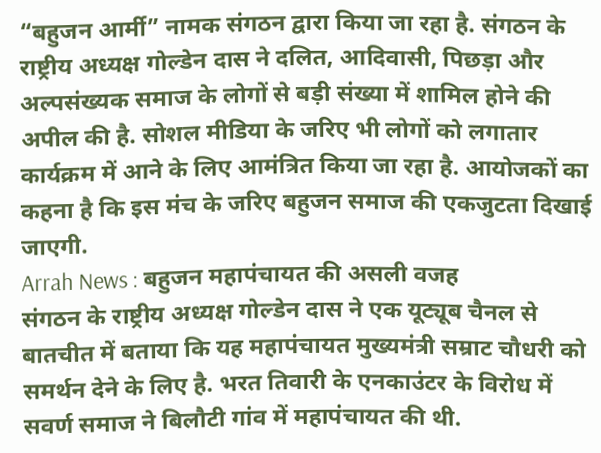“बहुजन आर्मी” नामक संगठन द्वारा किया जा रहा है. संगठन के राष्ट्रीय अध्यक्ष गोल्डेन दास ने दलित, आदिवासी, पिछड़ा और अल्पसंख्यक समाज के लोगों से बड़ी संख्या में शामिल होने की अपील की है. सोशल मीडिया के जरिए भी लोगों को लगातार कार्यक्रम में आने के लिए आमंत्रित किया जा रहा है. आयोजकों का कहना है कि इस मंच के जरिए बहुजन समाज की एकजुटता दिखाई जाएगी.
Arrah News : बहुजन महापंचायत की असली वजह
संगठन के राष्ट्रीय अध्यक्ष गोल्डेन दास ने एक यूट्यूब चैनल से बातचीत में बताया कि यह महापंचायत मुख्यमंत्री सम्राट चौधरी को समर्थन देने के लिए है. भरत तिवारी के एनकाउंटर के विरोध में सवर्ण समाज ने बिलौटी गांव में महापंचायत की थी.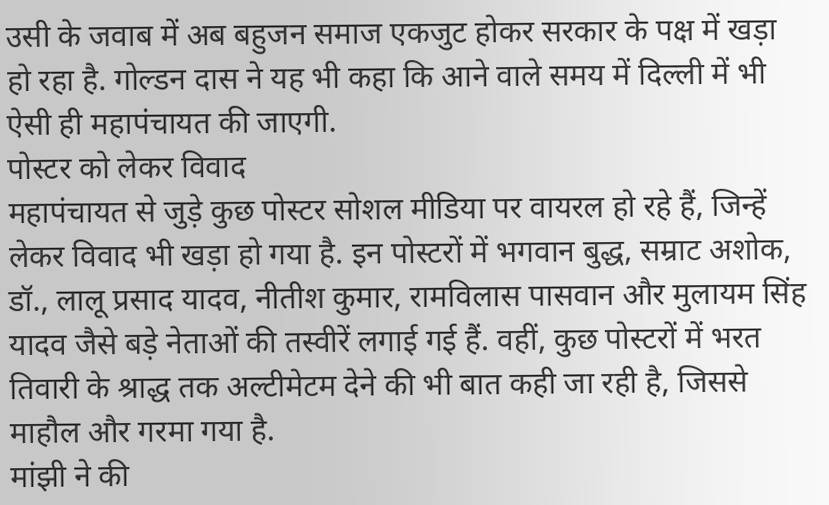उसी के जवाब में अब बहुजन समाज एकजुट होकर सरकार के पक्ष में खड़ा हो रहा है. गोल्डन दास ने यह भी कहा कि आने वाले समय में दिल्ली में भी ऐसी ही महापंचायत की जाएगी.
पोस्टर को लेकर विवाद
महापंचायत से जुड़े कुछ पोस्टर सोशल मीडिया पर वायरल हो रहे हैं, जिन्हें लेकर विवाद भी खड़ा हो गया है. इन पोस्टरों में भगवान बुद्ध, सम्राट अशोक, डॉ., लालू प्रसाद यादव, नीतीश कुमार, रामविलास पासवान और मुलायम सिंह यादव जैसे बड़े नेताओं की तस्वीरें लगाई गई हैं. वहीं, कुछ पोस्टरों में भरत तिवारी के श्राद्ध तक अल्टीमेटम देने की भी बात कही जा रही है, जिससे माहौल और गरमा गया है.
मांझी ने की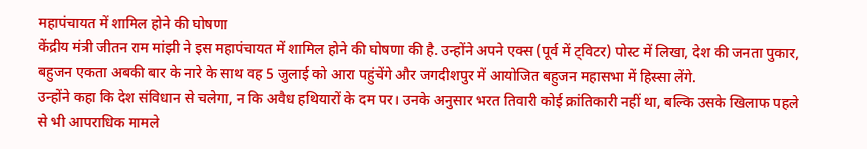महापंचायत में शामिल होने की घोषणा
केंद्रीय मंत्री जीतन राम मांझी ने इस महापंचायत में शामिल होने की घोषणा की है. उन्होंने अपने एक्स (पूर्व में ट्विटर) पोस्ट में लिखा, देश की जनता पुकार, बहुजन एकता अबकी बार के नारे के साथ वह 5 जुलाई को आरा पहुंचेंगे और जगदीशपुर में आयोजित बहुजन महासभा में हिस्सा लेंगे.
उन्होंने कहा कि देश संविधान से चलेगा, न कि अवैध हथियारों के दम पर। उनके अनुसार भरत तिवारी कोई क्रांतिकारी नहीं था, बल्कि उसके खिलाफ पहले से भी आपराधिक मामले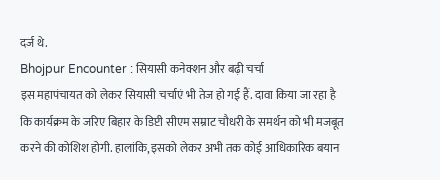दर्ज थे.
Bhojpur Encounter : सियासी कनेक्शन और बढ़ी चर्चा
इस महापंचायत को लेकर सियासी चर्चाएं भी तेज हो गई हैं. दावा किया जा रहा है कि कार्यक्रम के जरिए बिहार के डिप्टी सीएम सम्राट चौधरी के समर्थन को भी मजबूत करने की कोशिश होगी. हालांकि, इसको लेकर अभी तक कोई आधिकारिक बयान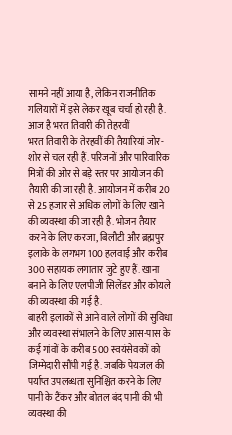सामने नहीं आया है, लेकिन राजनीतिक गलियारों में इसे लेकर खूब चर्चा हो रही है.
आज है भरत तिवारी की तेहरवीं
भरत तिवारी के तेरहवीं की तैयारियां जोर-शोर से चल रही हैं. परिजनों और पारिवारिक मित्रों की ओर से बड़े स्तर पर आयोजन की तैयारी की जा रही है. आयोजन में करीब 20 से 25 हजार से अधिक लोगों के लिए खाने की व्यवस्था की जा रही है. भोजन तैयार करने के लिए करजा, बिलौटी और ब्रह्मपुर इलाके के लगभग 100 हलवाई और करीब 300 सहायक लगातार जुटे हुए हैं. खाना बनाने के लिए एलपीजी सिलेंडर और कोयले की व्यवस्था की गई है.
बाहरी इलाकों से आने वाले लोगों की सुविधा और व्यवस्था संभालने के लिए आस-पास के कई गांवों के करीब 500 स्वयंसेवकों को जिम्मेदारी सौंपी गई है. जबकि पेयजल की पर्याप्त उपलब्धता सुनिश्चित करने के लिए पानी के टैंकर और बोतल बंद पानी की भी व्यवस्था की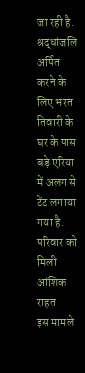जा रही है. श्रद्धांजलि अर्पित करने के लिए भरत तिवारी के घर के पास बड़े एरिया में अलग से टेंट लगाया गया है.
परिवार को मिली आंशिक राहत
इस मामले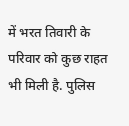में भरत तिवारी के परिवार को कुछ राहत भी मिली है. पुलिस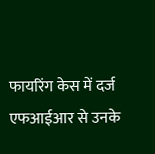फायरिंग केस में दर्ज एफआईआर से उनके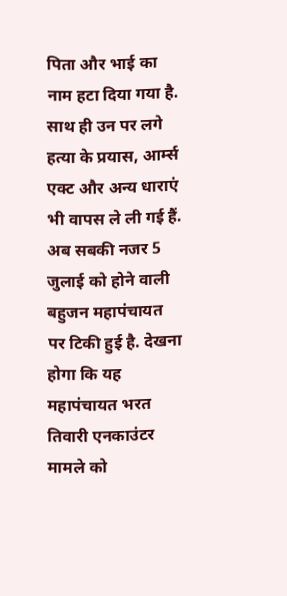पिता और भाई का नाम हटा दिया गया है. साथ ही उन पर लगे हत्या के प्रयास, आर्म्स एक्ट और अन्य धाराएं भी वापस ले ली गई हैं.
अब सबकी नजर 5 जुलाई को होने वाली बहुजन महापंचायत पर टिकी हुई है. देखना होगा कि यह महापंचायत भरत तिवारी एनकाउंटर मामले को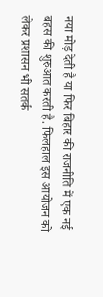नया मोड़ देती है या फिर बिहार की राजनीति में एक नई बहस की शुरुआत करती है. फिलहाल इस आयोजन को लेकर प्रशासन भी सतर्क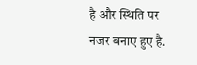है और स्थिति पर नजर बनाए हुए है.